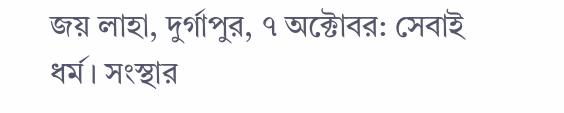জয় লাহা, দুর্গাপুর, ৭ অক্টোবর: সেবাই ধর্ম। সংস্থার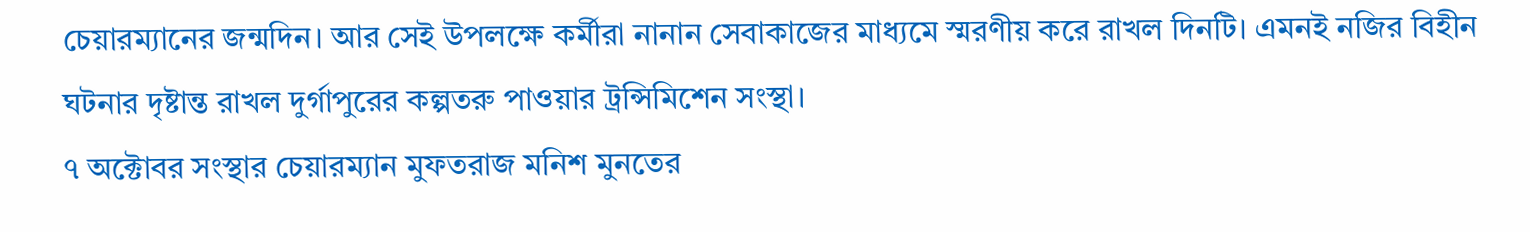চেয়ারম্যানের জন্মদিন। আর সেই উপলক্ষে কর্মীরা নানান সেবাকাজের মাধ্যমে স্মরণীয় করে রাখল দিনটি। এমনই নজির বিহীন ঘটনার দৃষ্টান্ত রাখল দুর্গাপুরের কল্পতরু পাওয়ার ট্রন্সিমিশেন সংস্থা।
৭ অক্টোবর সংস্থার চেয়ারম্যান মুফতরাজ মনিশ মুনতের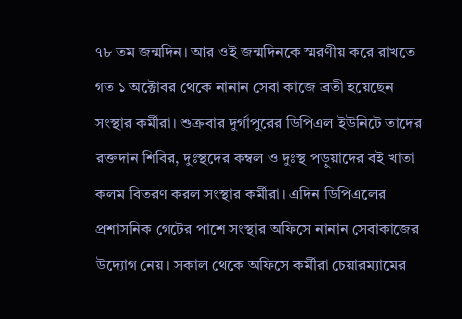৭৮ তম জন্মদিন। আর ওই জন্মদিনকে স্মরণীয় করে রাখতে গত ১ অক্টোবর থেকে নানান সেবা কাজে ব্রতী হয়েছেন সংস্থার কর্মীরা। শুক্রবার দুর্গাপুরের ডিপিএল ইউনিটে তাদের রক্তদান শিবির, দুঃস্থদের কম্বল ও দুঃস্থ পড়ুয়াদের বই খাতা কলম বিতরণ করল সংস্থার কর্মীরা। এদিন ডিপিএলের প্রশাসনিক গেটের পাশে সংস্থার অফিসে নানান সেবাকাজের উদ্যোগ নেয়। সকাল থেকে অফিসে কর্মীরা চেয়ারম্যামের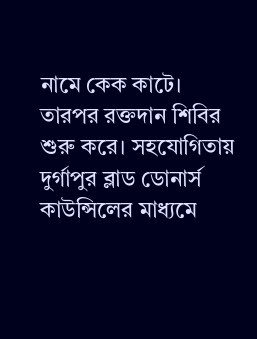নামে কেক কাটে। তারপর রক্তদান শিবির শুরু করে। সহযোগিতায় দুর্গাপুর ব্লাড ডোনার্স কাউন্সিলের মাধ্যমে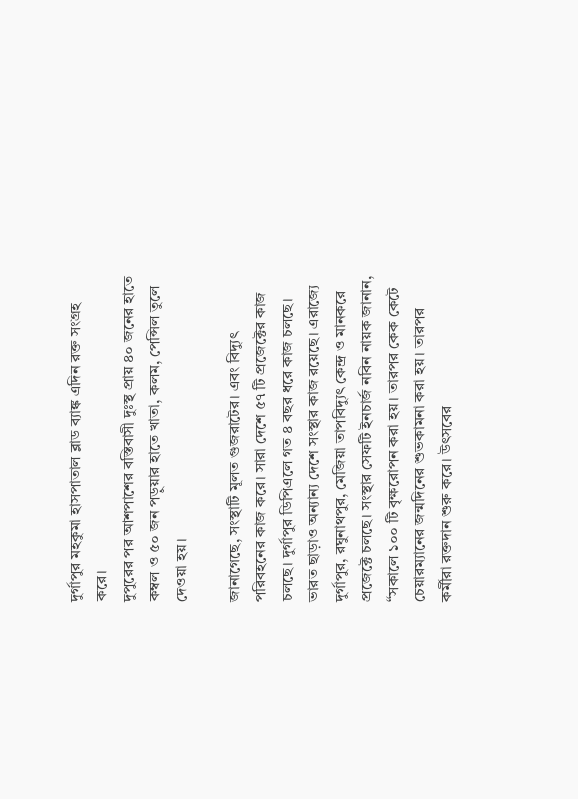দুর্গাপুর মহকুমা হাসপাতাল ব্লাড ব্যাঙ্ক এদিন রক্ত সংগ্রহ করে।
দুপুরের পর আশপাশের বস্তিবাসী দুঃস্থ প্রায় ৪০ জনের হাতে কম্বল ও ৫০ জন পড়ুয়ার হাতে খাতা, কলম, পেন্সিল তুলে দেওয়া হয়।

জানাগেছে, সংস্থাটি মূলত গুজরাটের। এবং বিদ্যুৎ পরিবহনের কাজ করে। সারা দেশে ৫৭ টি প্রজেক্টের কাজ চলছে। দুর্গাপুর ডিপিএলে গত ৪ বছর ধরে কাজ চলছে। ভারত ছাড়াও অন্যান্য দেশে সংস্থার কাজ রয়েছে। এরাজ্যে দুর্গাপুর, রঘুনাথপুর, মেজিয়া তাপবিদ্যুৎ কেন্দ্র ও মানকরে প্রজেক্টে চলছে। সংস্থার সেফটি ইনচার্জ নবিন নায়ক জানান,
“সকালে ১০০ টি বৃক্ষরোপন করা হয়। তারপর কেক কেটে চেয়ারম্যানের জন্মদিনের শুভকামনা করা হয়। তারপর কর্মীরা রক্তদান শুরু করে। উৎসবের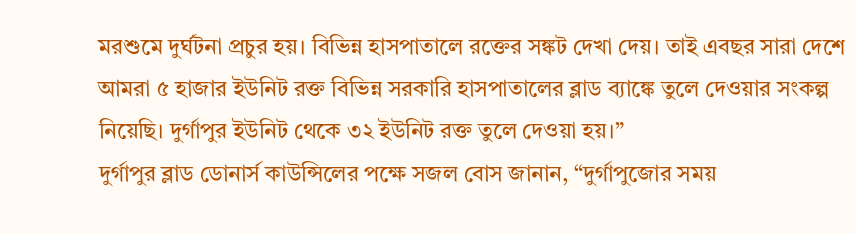মরশুমে দুর্ঘটনা প্রচুর হয়। বিভিন্ন হাসপাতালে রক্তের সঙ্কট দেখা দেয়। তাই এবছর সারা দেশে আমরা ৫ হাজার ইউনিট রক্ত বিভিন্ন সরকারি হাসপাতালের ব্লাড ব্যাঙ্কে তুলে দেওয়ার সংকল্প নিয়েছি। দুর্গাপুর ইউনিট থেকে ৩২ ইউনিট রক্ত তুলে দেওয়া হয়।”
দুর্গাপুর ব্লাড ডোনার্স কাউন্সিলের পক্ষে সজল বোস জানান, “দুর্গাপুজোর সময়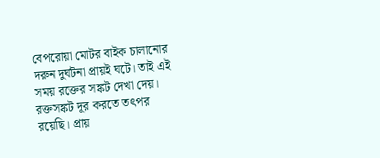বেপরোয়া মোটর বাইক চালানোর দরুন দুর্ঘটনা প্রায়ই ঘটে। তাই এই সময় রক্তের সঙ্কট দেখা দেয়। রক্তসঙ্কট দূর করতে তৎপর রয়েছি। প্রায়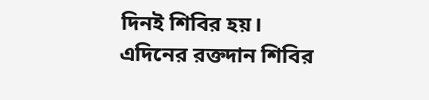দিনই শিবির হয়। এদিনের রক্তদান শিবির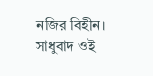নজির বিহীন। সাধুবাদ ওই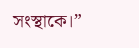সংস্থাকে।”